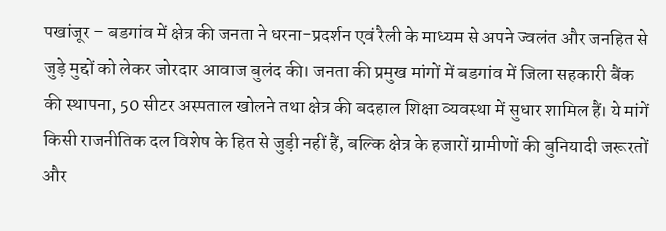पखांजूर – बडगांव में क्षेत्र की जनता ने धरना-प्रदर्शन एवं रैली के माध्यम से अपने ज्वलंत और जनहित से जुड़े मुद्दों को लेकर जोरदार आवाज बुलंद की। जनता की प्रमुख मांगों में बडगांव में जिला सहकारी बैंक की स्थापना, 50 सीटर अस्पताल खोलने तथा क्षेत्र की बदहाल शिक्षा व्यवस्था में सुधार शामिल हैं। ये मांगें किसी राजनीतिक दल विशेष के हित से जुड़ी नहीं हैं, बल्कि क्षेत्र के हजारों ग्रामीणों की बुनियादी जरूरतों और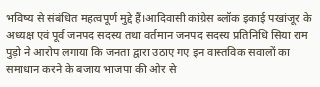भविष्य से संबंधित महत्वपूर्ण मुद्दे हैं।आदिवासी कांग्रेस ब्लॉक इकाई पखांजूर के अध्यक्ष एवं पूर्व जनपद सदस्य तथा वर्तमान जनपद सदस्य प्रतिनिधि सिया राम पुड़ो ने आरोप लगाया कि जनता द्वारा उठाए गए इन वास्तविक सवालों का समाधान करने के बजाय भाजपा की ओर से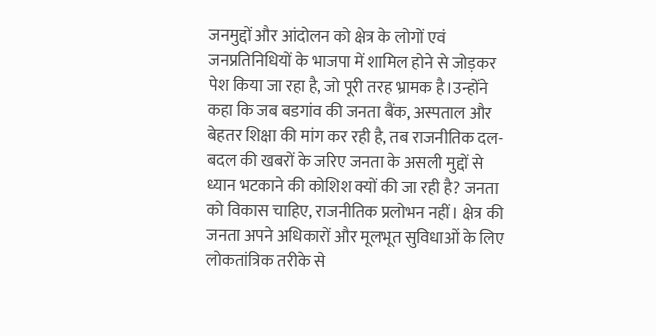जनमुद्दों और आंदोलन को क्षेत्र के लोगों एवं जनप्रतिनिधियों के भाजपा में शामिल होने से जोड़कर पेश किया जा रहा है, जो पूरी तरह भ्रामक है।उन्होंने कहा कि जब बडगांव की जनता बैंक, अस्पताल और बेहतर शिक्षा की मांग कर रही है, तब राजनीतिक दल-बदल की खबरों के जरिए जनता के असली मुद्दों से ध्यान भटकाने की कोशिश क्यों की जा रही है? जनता को विकास चाहिए, राजनीतिक प्रलोभन नहीं। क्षेत्र की जनता अपने अधिकारों और मूलभूत सुविधाओं के लिए लोकतांत्रिक तरीके से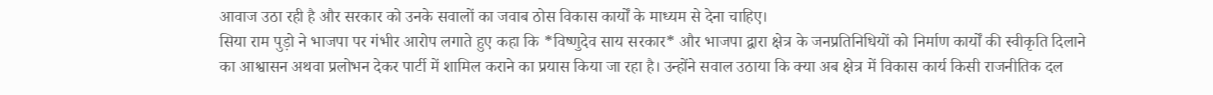आवाज उठा रही है और सरकार को उनके सवालों का जवाब ठोस विकास कार्यों के माध्यम से देना चाहिए।
सिया राम पुड़ो ने भाजपा पर गंभीर आरोप लगाते हुए कहा कि *विष्णुदेव साय सरकार* और भाजपा द्वारा क्षेत्र के जनप्रतिनिधियों को निर्माण कार्यों की स्वीकृति दिलाने का आश्वासन अथवा प्रलोभन देकर पार्टी में शामिल कराने का प्रयास किया जा रहा है। उन्होंने सवाल उठाया कि क्या अब क्षेत्र में विकास कार्य किसी राजनीतिक दल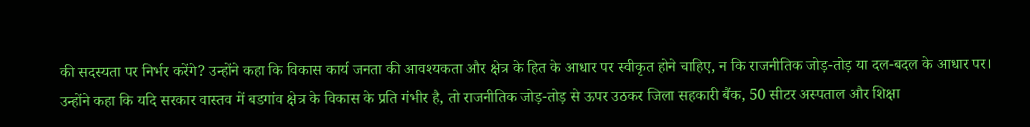की सदस्यता पर निर्भर करेंगे? उन्होंने कहा कि विकास कार्य जनता की आवश्यकता और क्षेत्र के हित के आधार पर स्वीकृत होने चाहिए, न कि राजनीतिक जोड़-तोड़ या दल-बदल के आधार पर।
उन्होंने कहा कि यदि सरकार वास्तव में बडगांव क्षेत्र के विकास के प्रति गंभीर है, तो राजनीतिक जोड़-तोड़ से ऊपर उठकर जिला सहकारी बैंक, 50 सीटर अस्पताल और शिक्षा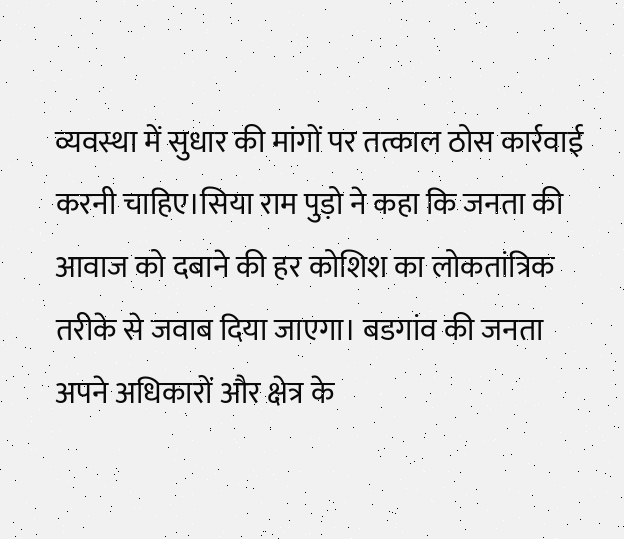व्यवस्था में सुधार की मांगों पर तत्काल ठोस कार्रवाई करनी चाहिए।सिया राम पुड़ो ने कहा कि जनता की आवाज को दबाने की हर कोशिश का लोकतांत्रिक तरीके से जवाब दिया जाएगा। बडगांव की जनता अपने अधिकारों और क्षेत्र के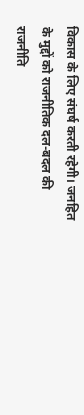विकास के लिए संघर्ष करती रहेगी। जनहित के मुद्दों को राजनीतिक दल-बदल की राजनीति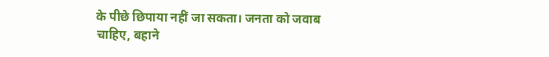के पीछे छिपाया नहीं जा सकता। जनता को जवाब चाहिए, बहाने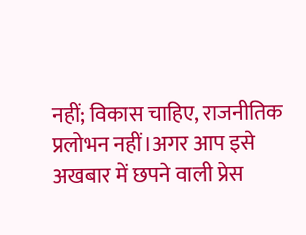नहीं; विकास चाहिए, राजनीतिक प्रलोभन नहीं।अगर आप इसे अखबार में छपने वाली प्रेस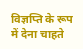विज्ञप्ति के रूप में देना चाहते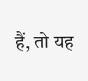हैं, तो यह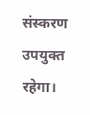संस्करण उपयुक्त रहेगा।